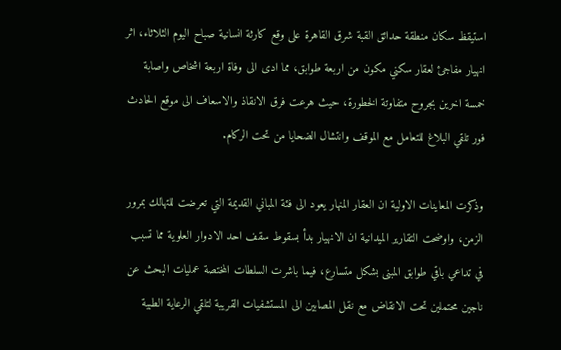استيقظ سكان منطقة حدائق القبة شرق القاهرة على وقع كارثة انسانية صباح اليوم الثلاثاء، اثر انهيار مفاجئ لعقار سكني مكون من اربعة طوابق، مما ادى الى وفاة اربعة اشخاص واصابة خمسة اخرين بجروح متفاوتة الخطورة، حيث هرعت فرق الانقاذ والاسعاف الى موقع الحادث فور تلقي البلاغ للتعامل مع الموقف وانتشال الضحايا من تحت الركام.

وذكرت المعاينات الاولية ان العقار المنهار يعود الى فئة المباني القديمة التي تعرضت للتهالك بمرور الزمن، واوضحت التقارير الميدانية ان الانهيار بدأ بسقوط سقف احد الادوار العلوية مما تسبب في تداعي باقي طوابق المبنى بشكل متسارع، فيما باشرت السلطات المختصة عمليات البحث عن ناجين محتملين تحت الانقاض مع نقل المصابين الى المستشفيات القريبة لتلقي الرعاية الطبية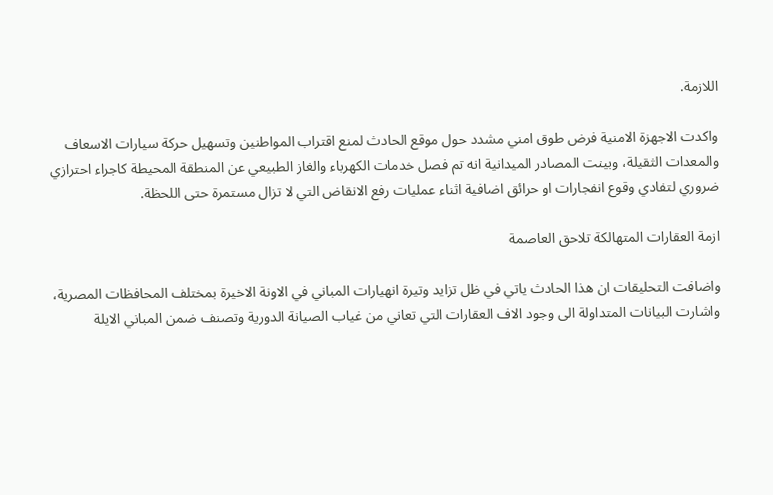اللازمة.

واكدت الاجهزة الامنية فرض طوق امني مشدد حول موقع الحادث لمنع اقتراب المواطنين وتسهيل حركة سيارات الاسعاف والمعدات الثقيلة، وبينت المصادر الميدانية انه تم فصل خدمات الكهرباء والغاز الطبيعي عن المنطقة المحيطة كاجراء احترازي ضروري لتفادي وقوع انفجارات او حرائق اضافية اثناء عمليات رفع الانقاض التي لا تزال مستمرة حتى اللحظة.

ازمة العقارات المتهالكة تلاحق العاصمة

واضافت التحليقات ان هذا الحادث ياتي في ظل تزايد وتيرة انهيارات المباني في الاونة الاخيرة بمختلف المحافظات المصرية، واشارت البيانات المتداولة الى وجود الاف العقارات التي تعاني من غياب الصيانة الدورية وتصنف ضمن المباني الايلة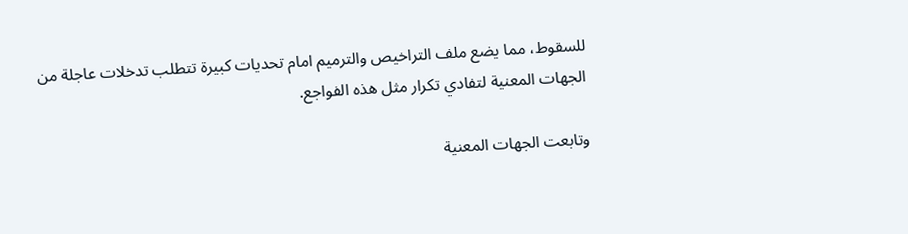للسقوط، مما يضع ملف التراخيص والترميم امام تحديات كبيرة تتطلب تدخلات عاجلة من الجهات المعنية لتفادي تكرار مثل هذه الفواجع.

وتابعت الجهات المعنية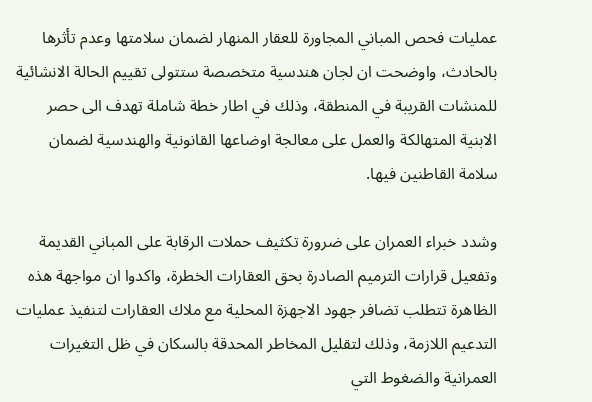عمليات فحص المباني المجاورة للعقار المنهار لضمان سلامتها وعدم تأثرها بالحادث، واوضحت ان لجان هندسية متخصصة ستتولى تقييم الحالة الانشائية للمنشات القريبة في المنطقة، وذلك في اطار خطة شاملة تهدف الى حصر الابنية المتهالكة والعمل على معالجة اوضاعها القانونية والهندسية لضمان سلامة القاطنين فيها.

وشدد خبراء العمران على ضرورة تكثيف حملات الرقابة على المباني القديمة وتفعيل قرارات الترميم الصادرة بحق العقارات الخطرة، واكدوا ان مواجهة هذه الظاهرة تتطلب تضافر جهود الاجهزة المحلية مع ملاك العقارات لتنفيذ عمليات التدعيم اللازمة، وذلك لتقليل المخاطر المحدقة بالسكان في ظل التغيرات العمرانية والضغوط التي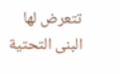تتعرض لها البنى التحتية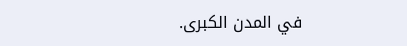في المدن الكبرى.